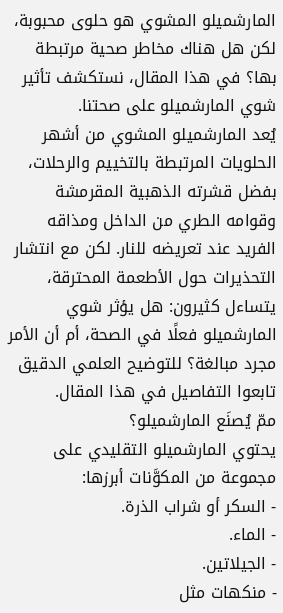المارشميلو المشوي هو حلوى محبوبة، لكن هل هناك مخاطر صحية مرتبطة بها؟ في هذا المقال، نستكشف تأثير شوي المارشميلو على صحتنا.
يُعد المارشميلو المشوي من أشهر الحلويات المرتبطة بالتخييم والرحلات، بفضل قشرته الذهبية المقرمشة وقوامه الطري من الداخل ومذاقه الفريد عند تعريضه للنار. لكن مع انتشار التحذيرات حول الأطعمة المحترقة، يتساءل كثيرون: هل يؤثر شوي المارشميلو فعلًا في الصحة، أم أن الأمر مجرد مبالغة؟ للتوضيح العلمي الدقيق تابعوا التفاصيل في هذا المقال.
ممّ يُصنَع المارشميلو؟
يحتوي المارشميلو التقليدي على مجموعة من المكوَّنات أبرزها:
- السكر أو شراب الذرة.
- الماء.
- الجيلاتين.
- منكهات مثل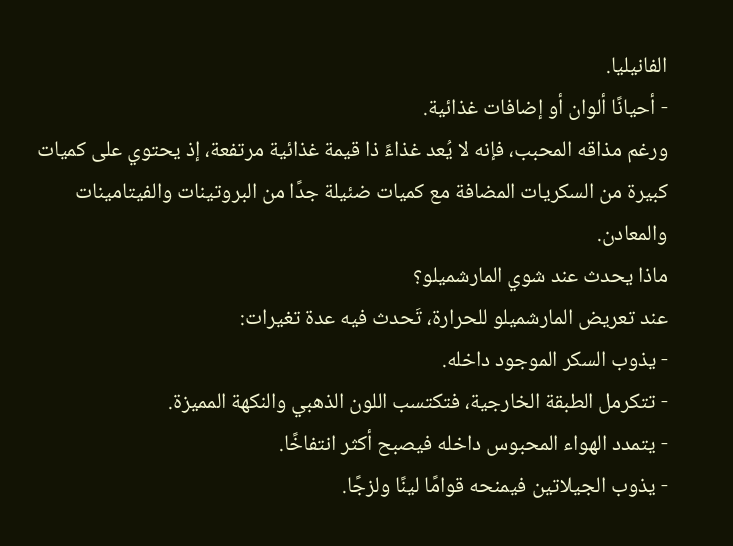الفانيليا.
- أحيانًا ألوان أو إضافات غذائية.
ورغم مذاقه المحبب، فإنه لا يُعد غذاءً ذا قيمة غذائية مرتفعة، إذ يحتوي على كميات كبيرة من السكريات المضافة مع كميات ضئيلة جدًا من البروتينات والفيتامينات والمعادن.
ماذا يحدث عند شوي المارشميلو؟
عند تعريض المارشميلو للحرارة، تَحدث فيه عدة تغيرات:
- يذوب السكر الموجود داخله.
- تتكرمل الطبقة الخارجية، فتكتسب اللون الذهبي والنكهة المميزة.
- يتمدد الهواء المحبوس داخله فيصبح أكثر انتفاخًا.
- يذوب الجيلاتين فيمنحه قوامًا لينًا ولزجًا.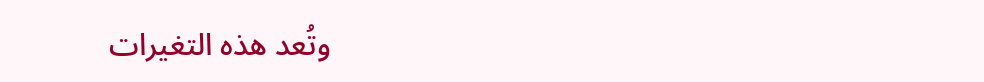وتُعد هذه التغيرات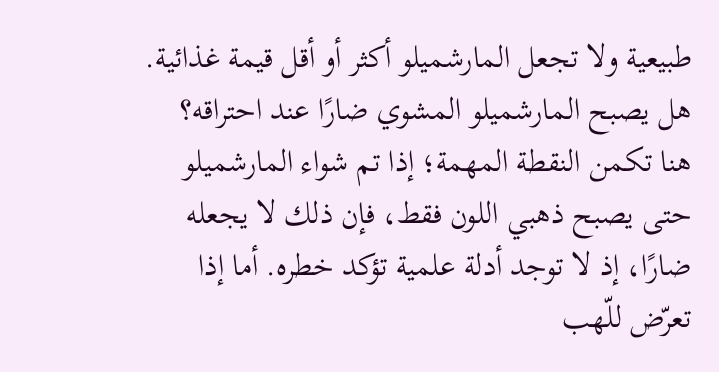طبيعية ولا تجعل المارشميلو أكثر أو أقل قيمة غذائية.
هل يصبح المارشميلو المشوي ضارًا عند احتراقه؟
هنا تكمن النقطة المهمة؛ إذا تم شواء المارشميلو حتى يصبح ذهبي اللون فقط، فإن ذلك لا يجعله ضارًا، إذ لا توجد أدلة علمية تؤكد خطره. أما إذا تعرّض للّهب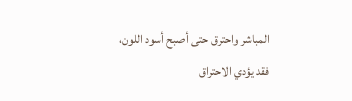المباشر واحترق حتى أصبح أسود اللون، فقد يؤدي الاحتراق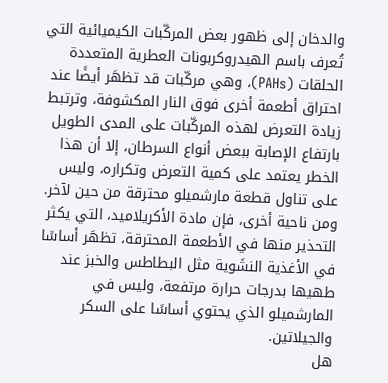والدخان إلى ظهور بعض المركّبات الكيميائية التي تُعرف باسم الهيدروكربونات العطرية المتعددة الحلقات (PAHs)، وهي مركّبات قد تظهَر أيضًا عند احتراق أطعمة أخرى فوق النار المكشوفة، وترتبط زيادة التعرض لهذه المركّبات على المدى الطويل بارتفاع الإصابة ببعض أنواع السرطان، إلا أن هذا الخطر يعتمد على كمية التعرض وتكراره، وليس على تناول قطعة مارشميلو محترقة من حين لآخر.
ومن ناحية أخرى، فإن مادة الأكريلاميد، التي يكثر التحذير منها في الأطعمة المحترقة، تظهَر أساسًا في الأغذية النشَوية مثل البطاطس والخبز عند طهيها بدرجات حرارة مرتفعة، وليس في المارشميلو الذي يحتوي أساسًا على السكر والجيلاتين.
هل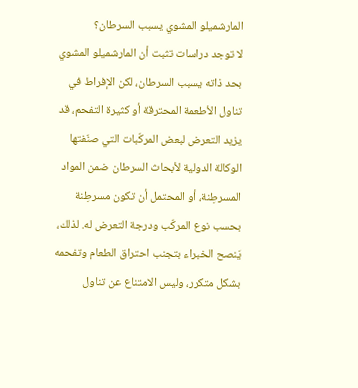المارشميلو المشوي يسبب السرطان؟
لا توجد دراسات تثبت أن المارشميلو المشوي بحد ذاته يسبب السرطان، لكن الإفراط في تناول الأطعمة المحترقة أو كثيرة التفحم، قد يزيد التعرض لبعض المركّبات التي صنّفتها الوكالة الدولية لأبحاث السرطان ضمن المواد المسرطِنة، أو المحتمل أن تكون مسرطِنة بحسب نوع المركّب ودرجة التعرض له. لذلك، يَنصح الخبراء بتجنب احتراق الطعام وتفحمه بشكل متكرر، وليس الامتناع عن تناول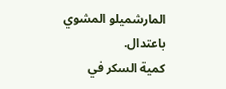المارشميلو المشوي باعتدال.
كمية السكر في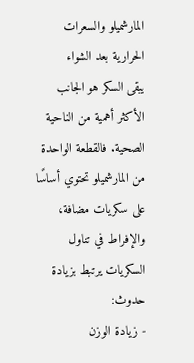المارشميلو والسعرات الحرارية بعد الشواء
يبقى السكر هو الجانب الأكثر أهمية من الناحية الصحية. فالقطعة الواحدة من المارشميلو تحتوي أساسًا على سكريات مضافة، والإفراط في تناول السكريات يرتبط بزيادة حدوث:
- زيادة الوزن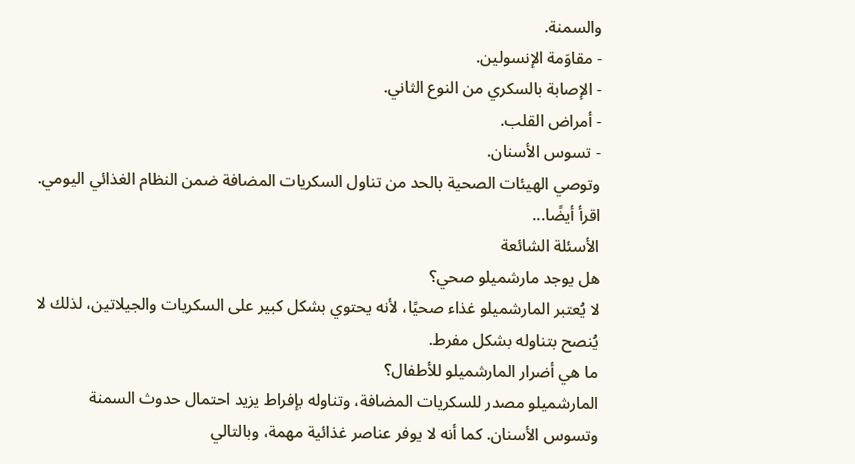والسمنة.
- مقاوَمة الإنسولين.
- الإصابة بالسكري من النوع الثاني.
- أمراض القلب.
- تسوس الأسنان.
وتوصي الهيئات الصحية بالحد من تناول السكريات المضافة ضمن النظام الغذائي اليومي.
اقرأ أيضًا...
الأسئلة الشائعة
هل يوجد مارشميلو صحي؟
لا يُعتبر المارشميلو غذاء صحيًا، لأنه يحتوي بشكل كبير على السكريات والجيلاتين، لذلك لا يُنصح بتناوله بشكل مفرط.
ما هي أضرار المارشميلو للأطفال؟
المارشميلو مصدر للسكريات المضافة، وتناوله بإفراط يزيد احتمال حدوث السمنة وتسوس الأسنان. كما أنه لا يوفر عناصر غذائية مهمة، وبالتالي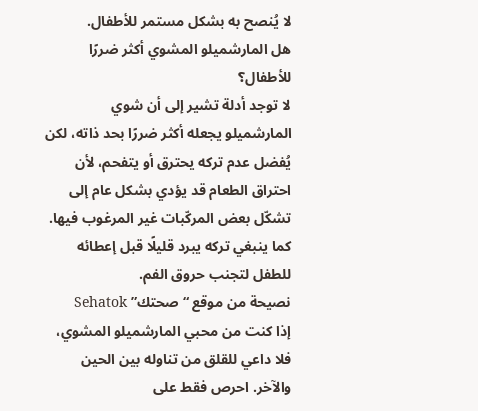لا يُنصح به بشكل مستمر للأطفال.
هل المارشميلو المشوي أكثر ضررًا للأطفال؟
لا توجد أدلة تشير إلى أن شوي المارشميلو يجعله أكثر ضررًا بحد ذاته، لكن يُفضل عدم تركه يحترق أو يتفحم، لأن احتراق الطعام قد يؤدي بشكل عام إلى تشكّل بعض المركّبات غير المرغوب فيها. كما ينبغي تركه يبرد قليلًا قبل إعطائه للطفل لتجنب حروق الفم.
نصيحة من موقع “صحتك” Sehatok
إذا كنت من محبي المارشميلو المشوي، فلا داعي للقلق من تناوله بين الحين والآخر. احرص فقط على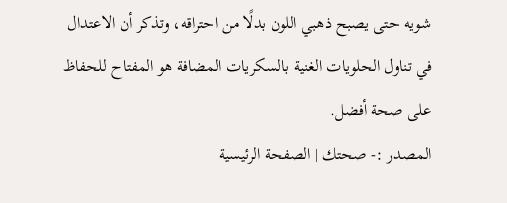شويه حتى يصبح ذهبي اللون بدلًا من احتراقه، وتذكر أن الاعتدال في تناول الحلويات الغنية بالسكريات المضافة هو المفتاح للحفاظ على صحة أفضل.
المصدر :- صحتك | الصفحة الرئيسية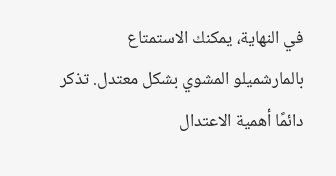في النهاية، يمكنك الاستمتاع بالمارشميلو المشوي بشكل معتدل. تذكر دائمًا أهمية الاعتدال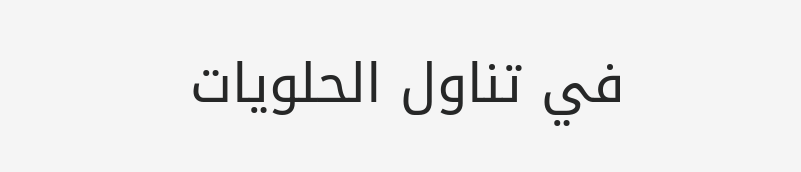في تناول الحلويات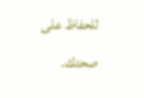للحفاظ على صحتك.